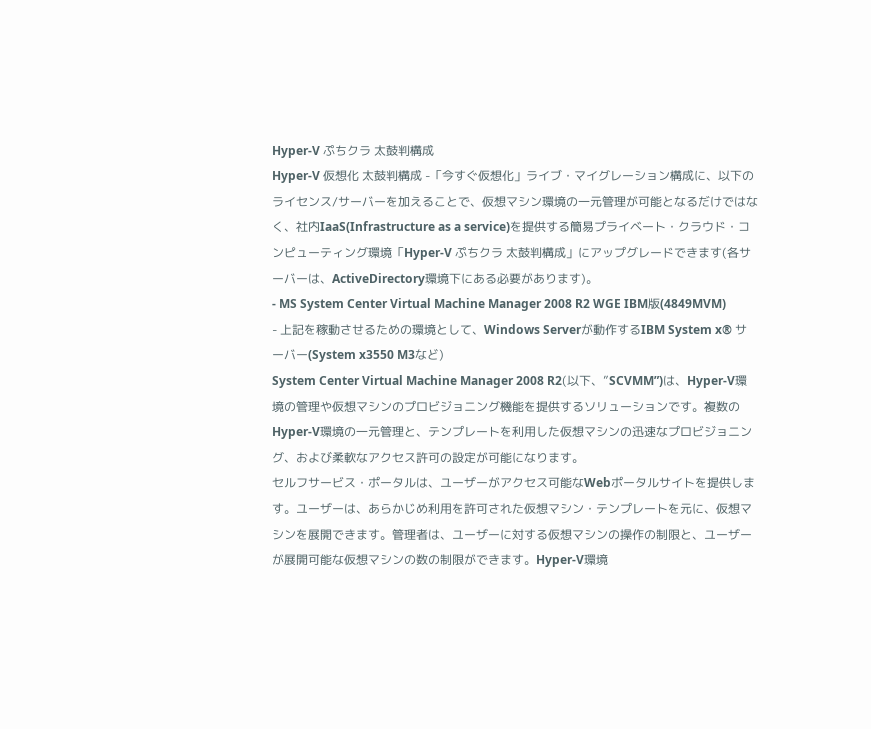Hyper-V ぷちクラ 太鼓判構成
Hyper-V 仮想化 太鼓判構成 -「今すぐ仮想化」ライブ・マイグレーション構成に、以下のライセンス/サーバーを加えることで、仮想マシン環境の一元管理が可能となるだけではなく、社内IaaS(Infrastructure as a service)を提供する簡易プライベート・クラウド・コンピューティング環境「Hyper-V ぷちクラ 太鼓判構成」にアップグレードできます(各サーバーは、ActiveDirectory環境下にある必要があります)。
- MS System Center Virtual Machine Manager 2008 R2 WGE IBM版(4849MVM)
- 上記を稼動させるための環境として、Windows Serverが動作するIBM System x® サーバー(System x3550 M3など)
System Center Virtual Machine Manager 2008 R2(以下、”SCVMM”)は、Hyper-V環境の管理や仮想マシンのプロビジョニング機能を提供するソリューションです。複数のHyper-V環境の一元管理と、テンプレートを利用した仮想マシンの迅速なプロビジョニング、および柔軟なアクセス許可の設定が可能になります。
セルフサービス・ポータルは、ユーザーがアクセス可能なWebポータルサイトを提供します。ユーザーは、あらかじめ利用を許可された仮想マシン・テンプレートを元に、仮想マシンを展開できます。管理者は、ユーザーに対する仮想マシンの操作の制限と、ユーザーが展開可能な仮想マシンの数の制限ができます。Hyper-V環境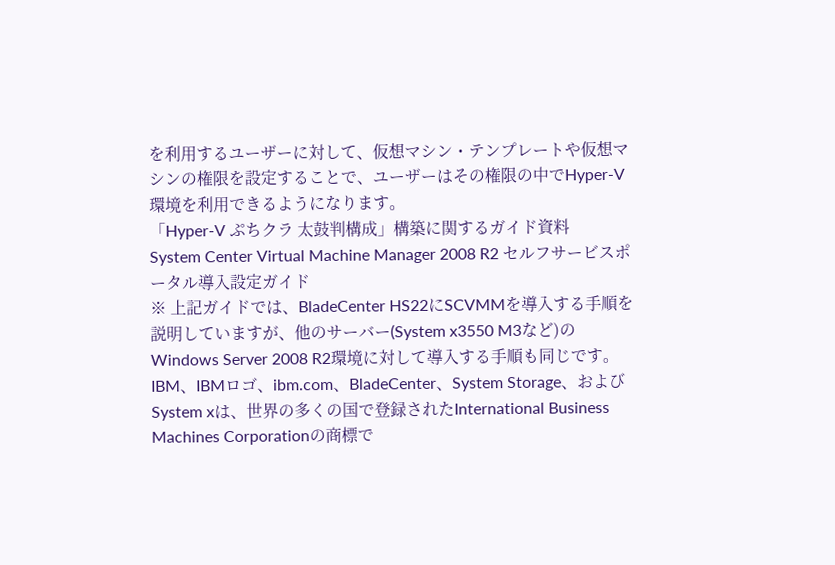を利用するユーザーに対して、仮想マシン・テンプレートや仮想マシンの権限を設定することで、ユーザーはその権限の中でHyper-V環境を利用できるようになります。
「Hyper-V ぷちクラ 太鼓判構成」構築に関するガイド資料
System Center Virtual Machine Manager 2008 R2 セルフサービスポータル導入設定ガイド
※ 上記ガイドでは、BladeCenter HS22にSCVMMを導入する手順を説明していますが、他のサーバー(System x3550 M3など)のWindows Server 2008 R2環境に対して導入する手順も同じです。
IBM、IBMロゴ、ibm.com、BladeCenter、System Storage、およびSystem xは、世界の多くの国で登録されたInternational Business Machines Corporationの商標で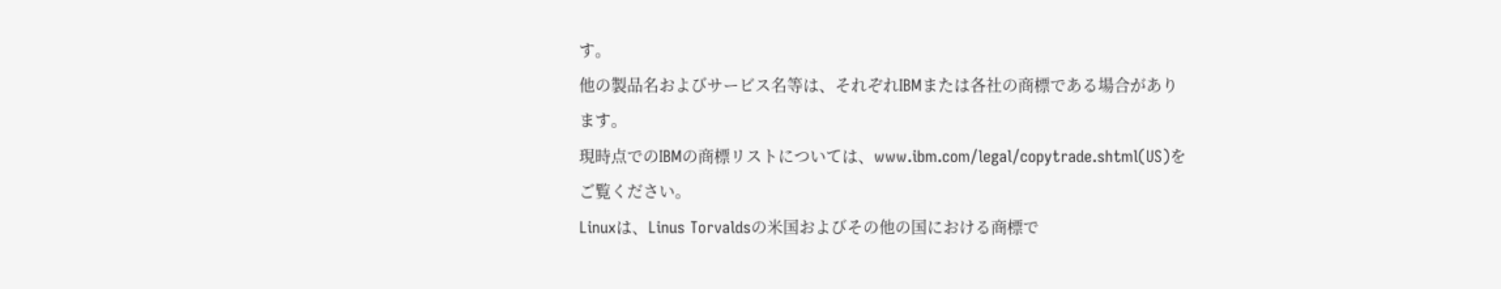す。
他の製品名およびサービス名等は、それぞれIBMまたは各社の商標である場合があります。
現時点でのIBMの商標リストについては、www.ibm.com/legal/copytrade.shtml(US)をご覧ください。
Linuxは、Linus Torvaldsの米国およびその他の国における商標で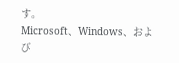す。
Microsoft、Windows、および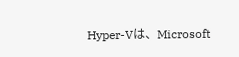Hyper-Vは、Microsoft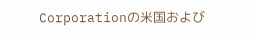Corporationの米国および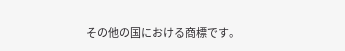その他の国における商標です。